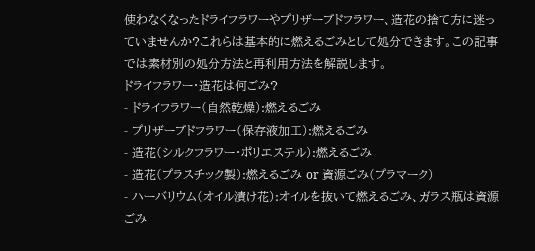使わなくなったドライフラワーやプリザーブドフラワー、造花の捨て方に迷っていませんか?これらは基本的に燃えるごみとして処分できます。この記事では素材別の処分方法と再利用方法を解説します。
ドライフラワー・造花は何ごみ?
- ドライフラワー(自然乾燥):燃えるごみ
- プリザーブドフラワー(保存液加工):燃えるごみ
- 造花(シルクフラワー・ポリエステル):燃えるごみ
- 造花(プラスチック製):燃えるごみ or 資源ごみ(プラマーク)
- ハーバリウム(オイル漬け花):オイルを抜いて燃えるごみ、ガラス瓶は資源ごみ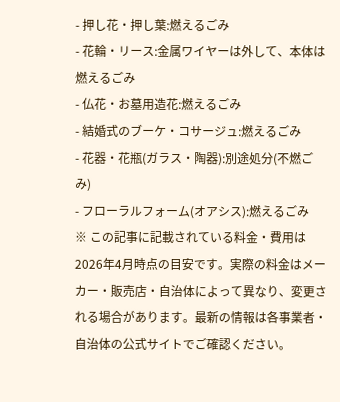- 押し花・押し葉:燃えるごみ
- 花輪・リース:金属ワイヤーは外して、本体は燃えるごみ
- 仏花・お墓用造花:燃えるごみ
- 結婚式のブーケ・コサージュ:燃えるごみ
- 花器・花瓶(ガラス・陶器):別途処分(不燃ごみ)
- フローラルフォーム(オアシス):燃えるごみ
※ この記事に記載されている料金・費用は2026年4月時点の目安です。実際の料金はメーカー・販売店・自治体によって異なり、変更される場合があります。最新の情報は各事業者・自治体の公式サイトでご確認ください。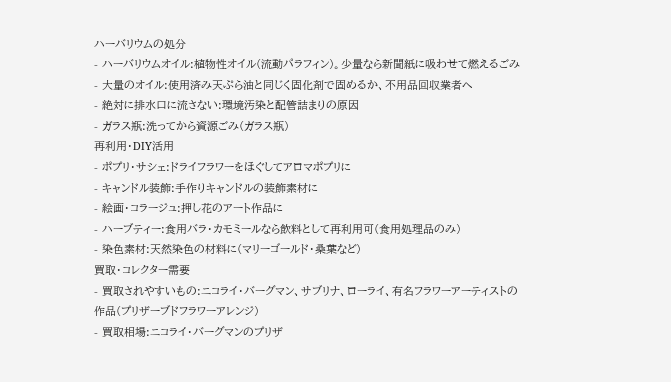ハーバリウムの処分
- ハーバリウムオイル:植物性オイル(流動パラフィン)。少量なら新聞紙に吸わせて燃えるごみ
- 大量のオイル:使用済み天ぷら油と同じく固化剤で固めるか、不用品回収業者へ
- 絶対に排水口に流さない:環境汚染と配管詰まりの原因
- ガラス瓶:洗ってから資源ごみ(ガラス瓶)
再利用・DIY活用
- ポプリ・サシェ:ドライフラワーをほぐしてアロマポプリに
- キャンドル装飾:手作りキャンドルの装飾素材に
- 絵画・コラージュ:押し花のアート作品に
- ハーブティー:食用バラ・カモミールなら飲料として再利用可(食用処理品のみ)
- 染色素材:天然染色の材料に(マリーゴールド・桑葉など)
買取・コレクター需要
- 買取されやすいもの:ニコライ・バーグマン、サブリナ、ローライ、有名フラワーアーティストの作品(プリザーブドフラワーアレンジ)
- 買取相場:ニコライ・バーグマンのプリザ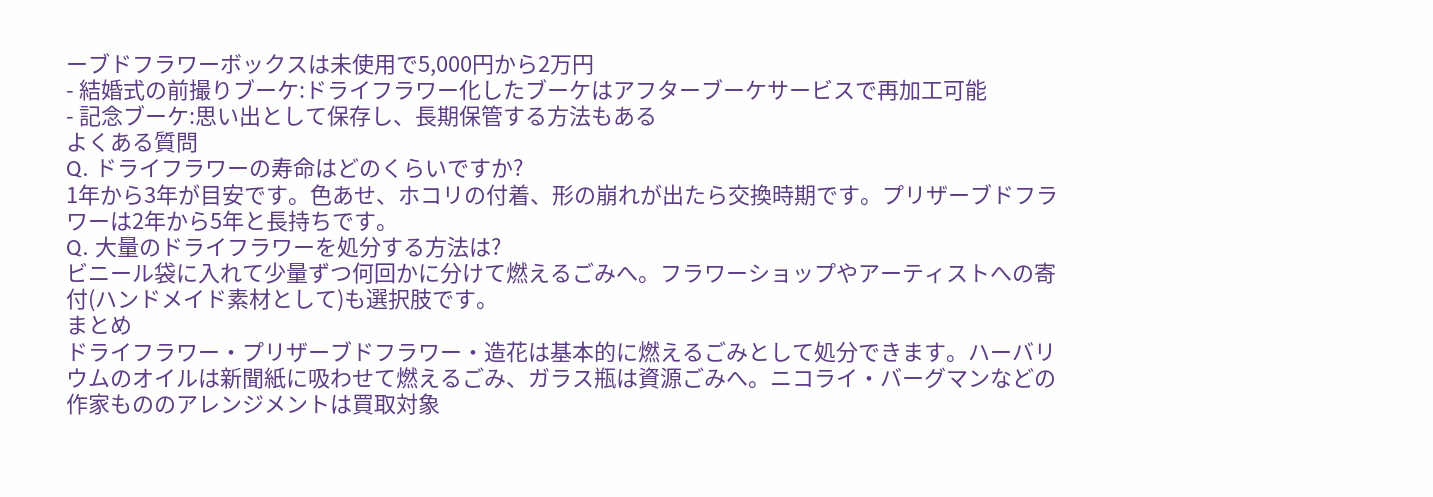ーブドフラワーボックスは未使用で5,000円から2万円
- 結婚式の前撮りブーケ:ドライフラワー化したブーケはアフターブーケサービスで再加工可能
- 記念ブーケ:思い出として保存し、長期保管する方法もある
よくある質問
Q. ドライフラワーの寿命はどのくらいですか?
1年から3年が目安です。色あせ、ホコリの付着、形の崩れが出たら交換時期です。プリザーブドフラワーは2年から5年と長持ちです。
Q. 大量のドライフラワーを処分する方法は?
ビニール袋に入れて少量ずつ何回かに分けて燃えるごみへ。フラワーショップやアーティストへの寄付(ハンドメイド素材として)も選択肢です。
まとめ
ドライフラワー・プリザーブドフラワー・造花は基本的に燃えるごみとして処分できます。ハーバリウムのオイルは新聞紙に吸わせて燃えるごみ、ガラス瓶は資源ごみへ。ニコライ・バーグマンなどの作家もののアレンジメントは買取対象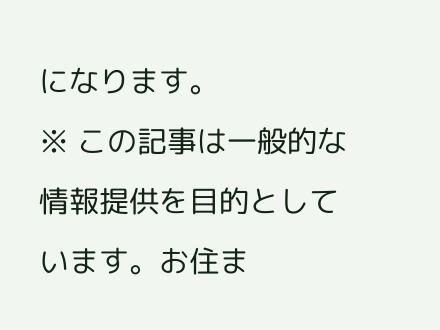になります。
※ この記事は一般的な情報提供を目的としています。お住ま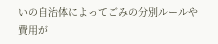いの自治体によってごみの分別ルールや費用が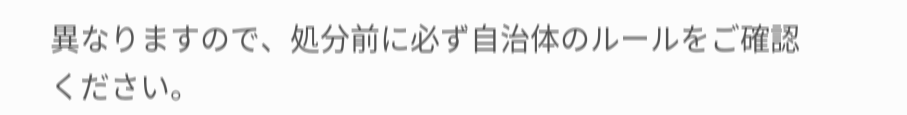異なりますので、処分前に必ず自治体のルールをご確認ください。